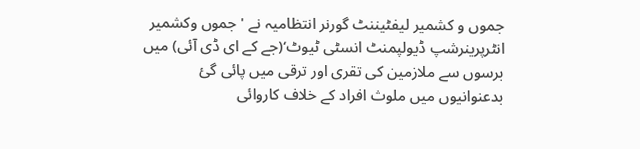جموں و کشمیر لیفٹیننٹ گورنر انتظامیہ نے 'جموں وکشمیر انٹرپرینرشپ ڈیولپمنٹ انسٹی ٹیوٹ‘(جے کے ای ڈی آئی) میں برسوں سے ملازمین کی تقری اور ترقی میں پائی گئ بدعنوانیوں میں ملوث افراد کے خلاف کاروائی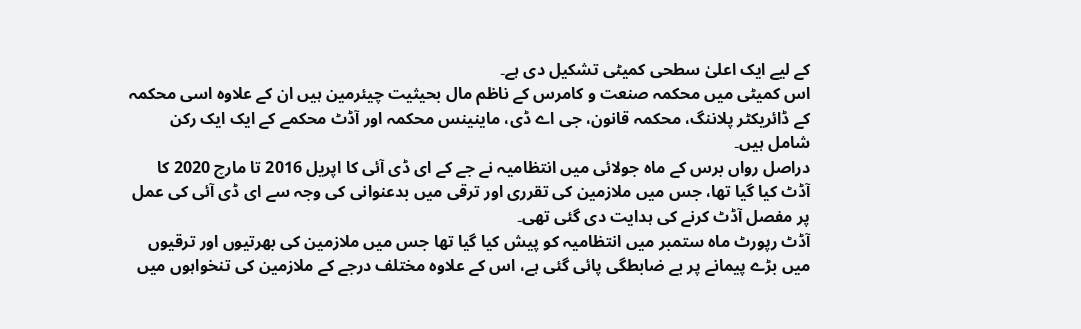کے لیے ایک اعلیٰ سطحی کمیٹی تشکیل دی ہے۔
اس کمیٹی میں محکمہ صنعت و کامرس کے ناظم مال بحیثیت چیئرمین ہیں ان کے علاوہ اسی محکمہ کے ڈائریکٹر پلاننگ، محکمہ قانون، جی اے ڈی، ماینینس محکمہ اور آڈٹ محکمے کے ایک ایک رکن شامل ہیں۔
دراصل رواں برس کے ماہ جولائی میں انتظامیہ نے جے کے ای ڈی آئی کا اپریل 2016 تا مارچ 2020 کا آڈٹ کیا گیا تھا، جس میں ملازمین کی تقرری اور ترقی میں بدعنوانی کی وجہ سے ای ڈی آئی کی عمل پر مفصل آڈٹ کرنے کی ہدایت دی گئی تھی۔
آڈٹ رپورٹ ماہ ستمبر میں انتظامیہ کو پیش کیا گیا تھا جس میں ملازمین کی بھرتیوں اور ترقیوں میں بڑے پیمانے پر بے ضابطگی پائی گئی ہے، اس کے علاوہ مختلف درجے کے ملازمین کی تنخواہوں میں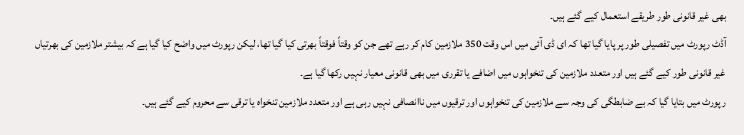بھی غیر قانونی طور طریقے استعمال کیے گئے ہیں۔
آڈٹ رپورٹ میں تفصیلی طور پر پایا گیا تھا کہ ای ڈی آئی میں اس وقت 350 ملازمین کام کر رہے تھے جن کو وقتاً فوقتاً بھرتی کیا گیا تھا، لیکن رپورٹ میں واضح کیا گیا ہے کہ بیشتر ملازمین کی بھرتیاں غیر قانونی طور کیے گئے ہیں اور متعدد ملازمین کی تنخواہوں میں اضافے یا تقرری میں بھی قانونی معیار نہیں رکھا گیا ہے۔
رپورٹ میں بتایا گیا کہ بے ضابطگی کی وجہ سے ملازمین کی تنخواہوں اور ترقیوں میں ناانصافی نہیں رہی ہے اور متعدد ملازمین تنخواہ یا ترقی سے محروم کیے گئے ہیں۔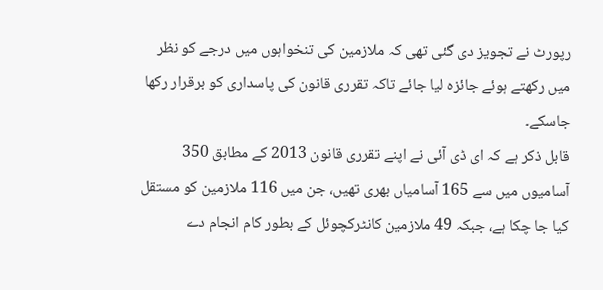رپورٹ نے تجویز دی گئی تھی کہ ملازمین کی تنخواہوں میں درجے کو نظر میں رکھتے ہوئے جائزہ لیا جائے تاکہ تقرری قانون کی پاسداری کو برقرار رکھا جاسکے۔
قابل ذکر ہے کہ ای ڈی آئی نے اپنے تقرری قانون 2013 کے مطابق 350 آسامیوں میں سے 165 آسامیاں بھری تھیں، جن میں 116 ملازمین کو مستقل کیا جا چکا ہے، جبکہ 49 ملازمین کانٹرکچوئل کے بطور کام انجام دے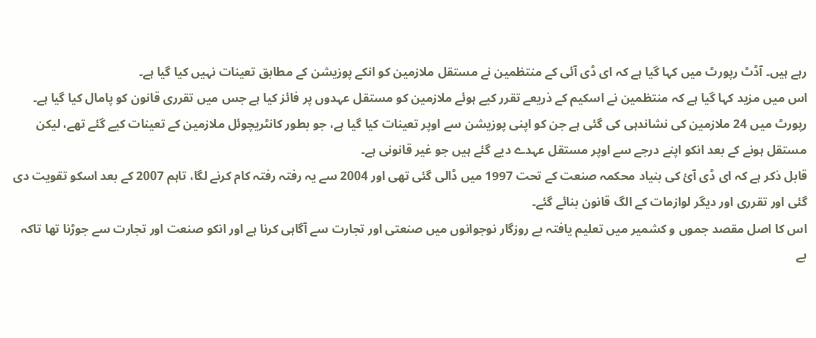رہے ہیں۔ آڈٹ رپورٹ میں کہا گیا ہے کہ ای ڈی آئی کے منتظمین نے مستقل ملازمین کو انکے پوزیشن کے مطابق تعینات نہیں کیا گیا ہے۔
اس میں مزید کہا گیا ہے کہ منتظمین نے اسکیم کے ذریعے تقرر کیے ہوئے ملازمین کو مستقل عہدوں پر فائز کیا ہے جس میں تقرری قانون کو پامال کیا گیا ہے۔
رپورٹ میں 24 ملازمین کی نشاندہی کی گئی ہے جن کو اپنی پوزیشن سے اوپر تعینات کیا گیا ہے، جو بطور کانٹریچوئل ملازمین کے تعینات کیے گئے تھے، لیکن مستقل ہونے کے بعد انکو اپنے درجے سے اوپر مستقل عہدے دیے گئے ہیں جو غیر قانونی ہے۔
قابل ذکر ہے کہ ای ڈی آئ کی بنیاد محکمہ صنعت کے تحت 1997 میں ڈالی گئی تھی اور 2004 سے یہ رفتہ رفتہ کام کرنے لگا، تاہم 2007 کے بعد اسکو تقویت دی گئی اور تقرری اور دیگر لوازمات کے الگ قانون بنائے گئے۔
اس کا اصل مقصد جموں و کشمیر میں تعلیم یافتہ بے روزگار نوجوانوں میں صنعتی اور تجارت سے آگاہی کرنا ہے اور انکو صنعت اور تجارت سے جوڑنا تھا تاکہ بے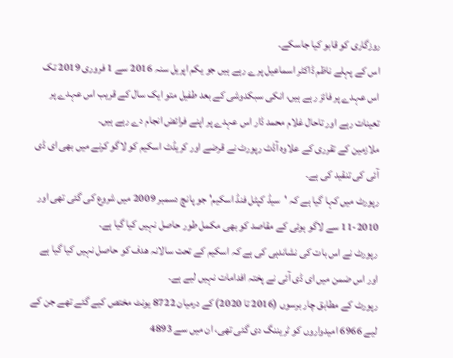روزگاری کو قابو کیا جاسکے۔
اس کے پہلے ناظم ڈاکٹر اسماعیل پرے رہے ہیں جو یکم اپریل سنہ 2016 سے 1 فروری 2019 تک اس عہدے پر فائز رہے ہیں، انکی سبکدوشی کے بعد طفیل متو ایک سال کے قریب اس عہدے پر تعینات رہے اور تاحال غلام محمد ڈار اس عہدے پر اپنے فرائض انجام دے رہے ہیں۔
ملازمین کے تقرری کے علاوہ آڈٹ رپورٹ نے قرضے اور کریڈٹ اسکیم کو لاگو کرنے میں بھی ای ڈی آئی کی تنقید کی ہے۔
رپورٹ میں کہا گیا ہے کہ 'سیڈ کپٹل فنڈ اسکیم' جو پانچ دسمبر 2009 میں شروع کی گئی تھی اور 2010-11 سے لاگو ہوئی کے مقاصد کو بھی مکمل طور حاصل نہیں کیا گیا ہے۔
رپورٹ نے اس بات کی نشاندہی کی ہے کہ اسکیم کے تحت سالانہ ھدف کو حاصل نہیں کیا گیا ہے اور اس ضمن میں ای ڈی آئی نے پختہ افدامات نہیں لیے ہے۔
رپورٹ کے مطابق چار برسوں (2016 تا 2020) کے درمیان 8722 یونٹ مختص کیے گئے تھے جن کے لیے 6966 امیدواروں کو ٹریننگ دی گئی تھی، ان میں سے 4893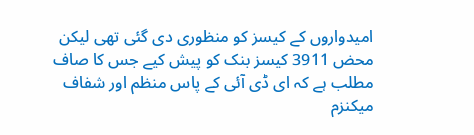امیدواروں کے کیسز کو منظوری دی گئی تھی لیکن محض 3911 کیسز بنک کو پیش کیے جس کا صاف مطلب ہے کہ ای ڈی آئی کے پاس منظم اور شفاف میکنزم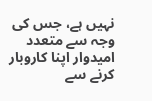نہیں ہے، جس کی وجہ سے متعدد امیدوار اپنا کاروبار کرنے سے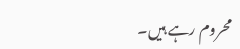محروم رہے ہیں۔